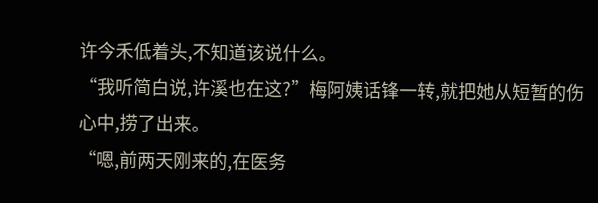许今禾低着头,不知道该说什么。
“我听简白说,许溪也在这?”梅阿姨话锋一转,就把她从短暂的伤心中,捞了出来。
“嗯,前两天刚来的,在医务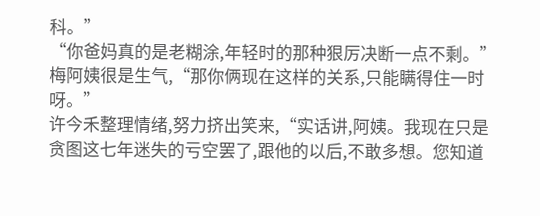科。”
“你爸妈真的是老糊涂,年轻时的那种狠厉决断一点不剩。”梅阿姨很是生气,“那你俩现在这样的关系,只能瞒得住一时呀。”
许今禾整理情绪,努力挤出笑来,“实话讲,阿姨。我现在只是贪图这七年迷失的亏空罢了,跟他的以后,不敢多想。您知道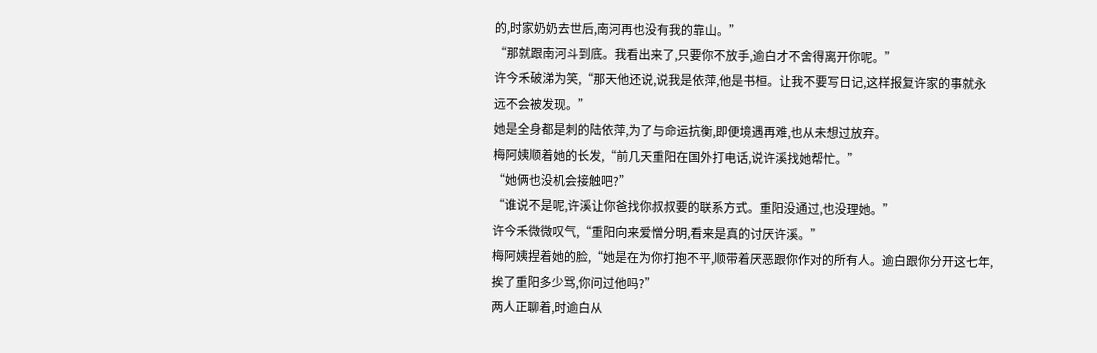的,时家奶奶去世后,南河再也没有我的靠山。”
“那就跟南河斗到底。我看出来了,只要你不放手,逾白才不舍得离开你呢。”
许今禾破涕为笑,“那天他还说,说我是依萍,他是书桓。让我不要写日记,这样报复许家的事就永远不会被发现。”
她是全身都是刺的陆依萍,为了与命运抗衡,即便境遇再难,也从未想过放弃。
梅阿姨顺着她的长发,“前几天重阳在国外打电话,说许溪找她帮忙。”
“她俩也没机会接触吧?”
“谁说不是呢,许溪让你爸找你叔叔要的联系方式。重阳没通过,也没理她。”
许今禾微微叹气,“重阳向来爱憎分明,看来是真的讨厌许溪。”
梅阿姨捏着她的脸,“她是在为你打抱不平,顺带着厌恶跟你作对的所有人。逾白跟你分开这七年,挨了重阳多少骂,你问过他吗?”
两人正聊着,时逾白从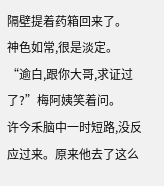隔壁提着药箱回来了。
神色如常,很是淡定。
“逾白,跟你大哥,求证过了?”梅阿姨笑着问。
许今禾脑中一时短路,没反应过来。原来他去了这么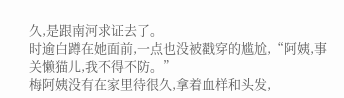久,是跟南河求证去了。
时逾白蹲在她面前,一点也没被戳穿的尴尬,“阿姨,事关懒猫儿,我不得不防。”
梅阿姨没有在家里待很久,拿着血样和头发,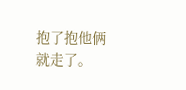抱了抱他俩就走了。